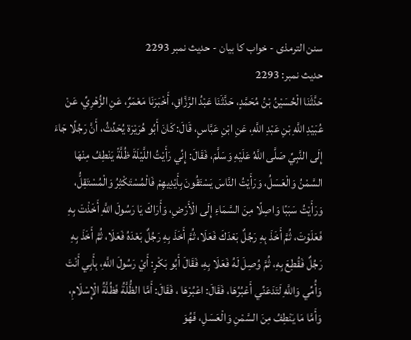سنن الترمذی - خواب کا بیان - حدیث نمبر 2293
حدیث نمبر: 2293
حَدَّثَنَا الْحُسَيْنُ بْنُ مُحَمَّدٍ، حَدَّثَنَا عَبْدُ الرَّزَّاقِ، أَخْبَرَنَا مَعْمَرٌ، عَنِ الزُّهْرِيِّ، عَنْ عُبَيْدِ اللَّهِ بْنِ عَبْدِ اللَّهِ، عَنِ ابْنِ عَبَّاسٍ، قَالَ: كَانَ أَبُو هُرَيْرَة يُحَدِّثُ، أَنَّ رَجُلًا جَاءَ إِلَى النَّبِيِّ صَلَّى اللَّهُ عَلَيْهِ وَسَلَّمَ، فَقَالَ: إِنِّي رَأَيْتُ اللَّيْلَةَ ظُلَّةً يَنْطِفُ مِنْهَا السَّمْنُ وَالْعَسَلُ، وَرَأَيْتُ النَّاسَ يَسْتَقُونَ بِأَيْدِيهِمْ فَالْمُسْتَكْثِرُ وَالْمُسْتَقِلُّ، وَرَأَيْتُ سَبَبًا وَاصِلًا مِنَ السَّمَاءِ إِلَى الْأَرْضِ، وَأَرَاكَ يَا رَسُولَ اللَّهِ أَخَذْتَ بِهِ فَعَلَوْتَ، ثُمَّ أَخَذَ بِهِ رَجُلٌ بَعْدَكَ فَعَلَا، ثُمَّ أَخَذَ بِهِ رَجُلٌ بَعْدَهُ فَعَلَا، ثُمَّ أَخَذَ بِهِ رَجُلٌ فَقُطِعَ بِهِ، ثُمَّ وُصِلَ لَهُ فَعَلَا بِهِ، فَقَالَ أَبُو بَكْرٍ: أَيْ رَسُولَ اللَّهِ، بِأَبِي أَنْتَ وَأُمِّي وَاللَّهِ لَتَدَعَنِّي أَعْبُرُهَا، فَقَالَ: اعْبُرْهَا ، فَقَالَ: أَمَّا الظُّلَّةُ فَظُلَّةُ الْإِسْلَامِ، وَأَمَّا مَا يَنْطِفُ مِنَ السَّمْنِ وَالْعَسَلِ، فَهُوَ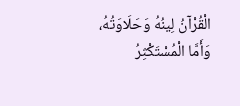الْقُرْآنُ لِينُهُ وَحَلَاوَتُهُ، وَأَمَّا الْمُسْتَكْثِرُ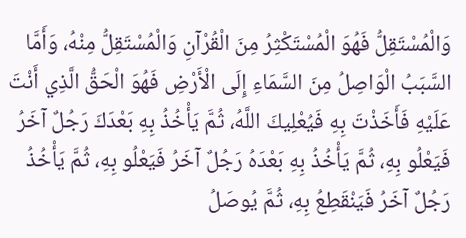وَالْمُسْتَقِلُّ فَهُوَ الْمُسْتَكْثِرُ مِنَ الْقُرْآنِ وَالْمُسْتَقِلُّ مِنْهُ، وَأَمَّا السَّبَبُ الْوَاصِلُ مِنَ السَّمَاءِ إِلَى الْأَرْضِ فَهُوَ الْحَقُّ الَّذِي أَنْتَ عَلَيْهِ فَأَخَذْتَ بِهِ فَيُعْلِيكَ اللَّهُ، ثُمَّ يَأْخُذُ بِهِ بَعْدَكَ رَجُلٌ آخَرُ فَيَعْلُو بِهِ، ثُمَّ يَأْخُذُ بِهِ بَعْدَهُ رَجُلٌ آخَرُ فَيَعْلُو بِهِ، ثُمَّ يَأْخُذُ رَجُلٌ آخَرُ فَيَنْقَطِعُ بِهِ، ثُمَّ يُوصَلُ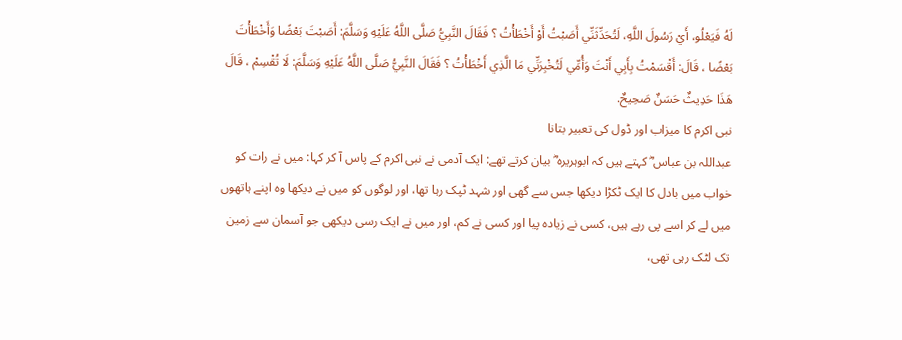لَهُ فَيَعْلُو، أَيْ رَسُولَ اللَّهِ، لَتُحَدِّثَنِّي أَصَبْتُ أَوْ أَخْطَأْتُ ؟ فَقَالَ النَّبِيُّ صَلَّى اللَّهُ عَلَيْهِ وَسَلَّمَ: أَصَبْتَ بَعْضًا وَأَخْطَأْتَ بَعْضًا ، قَالَ: أَقْسَمْتُ بِأَبِي أَنْتَ وَأُمِّي لَتُخْبِرَنِّي مَا الَّذِي أَخْطَأْتُ ؟ فَقَالَ النَّبِيُّ صَلَّى اللَّهُ عَلَيْهِ وَسَلَّمَ: لَا تُقْسِمْ ، قَالَ هَذَا حَدِيثٌ حَسَنٌ صَحِيحٌ.
نبی اکرم کا میزاب اور ڈول کی تعبیر بتانا
عبداللہ بن عباس ؓ کہتے ہیں کہ ابوہریرہ ؓ بیان کرتے تھے: ایک آدمی نے نبی اکرم کے پاس آ کر کہا: میں نے رات کو خواب میں بادل کا ایک ٹکڑا دیکھا جس سے گھی اور شہد ٹپک رہا تھا، اور لوگوں کو میں نے دیکھا وہ اپنے ہاتھوں میں لے کر اسے پی رہے ہیں، کسی نے زیادہ پیا اور کسی نے کم، اور میں نے ایک رسی دیکھی جو آسمان سے زمین تک لٹک رہی تھی،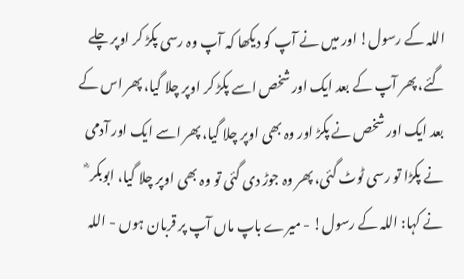اللہ کے رسول! اور میں نے آپ کو دیکھا کہ آپ وہ رسی پکڑ کر اوپر چلے گئے، پھر آپ کے بعد ایک اور شخص اسے پکڑ کر اوپر چلا گیا، پھر اس کے بعد ایک اور شخص نے پکڑ اور وہ بھی اوپر چلا گیا، پھر اسے ایک اور آدمی نے پکڑا تو رسی ٹوٹ گئی، پھر وہ جوڑ دی گئی تو وہ بھی اوپر چلا گیا، ابوبکر ؓ نے کہا: اللہ کے رسول! - میرے باپ ماں آپ پر قربان ہوں - اللہ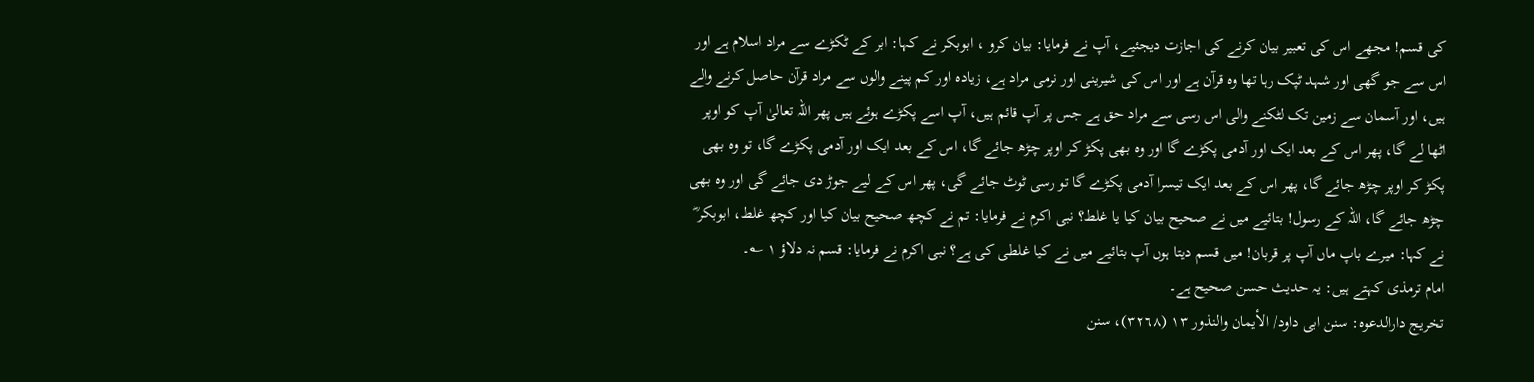کی قسم! مجھے اس کی تعبیر بیان کرنے کی اجازت دیجئیے، آپ نے فرمایا: بیان کرو ، ابوبکر نے کہا: ابر کے ٹکڑے سے مراد اسلام ہے اور اس سے جو گھی اور شہد ٹپک رہا تھا وہ قرآن ہے اور اس کی شیرینی اور نرمی مراد ہے، زیادہ اور کم پینے والوں سے مراد قرآن حاصل کرنے والے ہیں، اور آسمان سے زمین تک لٹکنے والی اس رسی سے مراد حق ہے جس پر آپ قائم ہیں، آپ اسے پکڑے ہوئے ہیں پھر اللہ تعالیٰ آپ کو اوپر اٹھا لے گا، پھر اس کے بعد ایک اور آدمی پکڑے گا اور وہ بھی پکڑ کر اوپر چڑھ جائے گا، اس کے بعد ایک اور آدمی پکڑے گا، تو وہ بھی پکڑ کر اوپر چڑھ جائے گا، پھر اس کے بعد ایک تیسرا آدمی پکڑے گا تو رسی ٹوٹ جائے گی، پھر اس کے لیے جوڑ دی جائے گی اور وہ بھی چڑھ جائے گا، اللہ کے رسول! بتائیے میں نے صحیح بیان کیا یا غلط؟ نبی اکرم نے فرمایا: تم نے کچھ صحیح بیان کیا اور کچھ غلط، ابوبکر ؓ نے کہا: میرے باپ ماں آپ پر قربان! میں قسم دیتا ہوں آپ بتائیے میں نے کیا غلطی کی ہے؟ نبی اکرم نے فرمایا: قسم نہ دلاؤ ١ ؎۔
امام ترمذی کہتے ہیں: یہ حدیث حسن صحیح ہے۔
تخریج دارالدعوہ: سنن ابی داود/ الأیمان والنذور ١٣ (٣٢٦٨)، سنن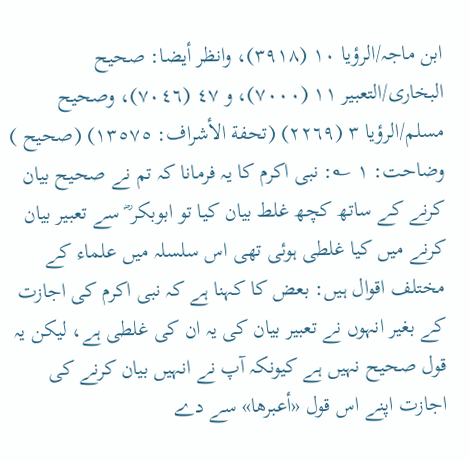ابن ماجہ/الرؤیا ١٠ (٣٩١٨)، وانظر أیضا: صحیح البخاری/التعبیر ١١ (٧٠٠٠)، و ٤٧ (٧٠٤٦)، وصحیح مسلم/الرؤیا ٣ (٢٢٦٩) (تحفة الأشراف: ١٣٥٧٥) (صحیح )
وضاحت: ١ ؎: نبی اکرم کا یہ فرمانا کہ تم نے صحیح بیان کرنے کے ساتھ کچھ غلط بیان کیا تو ابوبکر ؓ سے تعبیر بیان کرنے میں کیا غلطی ہوئی تھی اس سلسلہ میں علماء کے مختلف اقوال ہیں: بعض کا کہنا ہے کہ نبی اکرم کی اجازت کے بغیر انہوں نے تعبیر بیان کی یہ ان کی غلطی ہے، لیکن یہ قول صحیح نہیں ہے کیونکہ آپ نے انہیں بیان کرنے کی اجازت اپنے اس قول «أعبرها» سے دے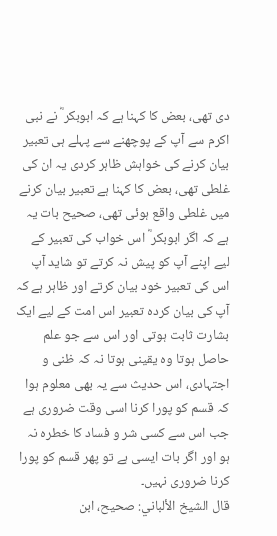دی تھی، بعض کا کہنا ہے کہ ابوبکر ؓ نے نبی اکرم سے آپ کے پوچھنے سے پہلے ہی تعبیر بیان کرنے کی خواہش ظاہر کردی یہ ان کی غلطی تھی، بعض کا کہنا ہے تعبیر بیان کرنے میں غلطی واقع ہوئی تھی، صحیح بات یہ ہے کہ اگر ابوبکر ؓ اس خواب کی تعبیر کے لیے اپنے آپ کو پیش نہ کرتے تو شاید آپ اس کی تعبیر خود بیان کرتے اور ظاہر ہے کہ آپ کی بیان کردہ تعبیر اس امت کے لیے ایک بشارت ثابت ہوتی اور اس سے جو علم حاصل ہوتا وہ یقینی ہوتا نہ کہ ظنی و اجتہادی، اس حدیث سے یہ بھی معلوم ہوا کہ قسم کو پورا کرنا اسی وقت ضروری ہے جب اس سے کسی شر و فساد کا خطرہ نہ ہو اور اگر بات ایسی ہے تو پھر قسم کو پورا کرنا ضروری نہیں۔
قال الشيخ الألباني: صحيح، ابن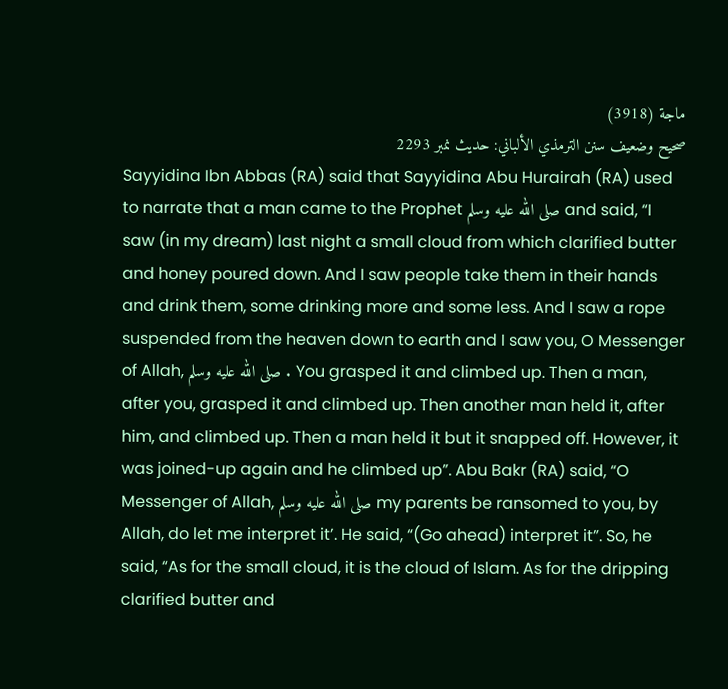ماجة (3918)
صحيح وضعيف سنن الترمذي الألباني: حديث نمبر 2293
Sayyidina Ibn Abbas (RA) said that Sayyidina Abu Hurairah (RA) used to narrate that a man came to the Prophet صلى الله عليه وسلم and said, “I saw (in my dream) last night a small cloud from which clarified butter and honey poured down. And I saw people take them in their hands and drink them, some drinking more and some less. And I saw a rope suspended from the heaven down to earth and I saw you, O Messenger of Allah, صلى الله عليه وسلم . You grasped it and climbed up. Then a man, after you, grasped it and climbed up. Then another man held it, after him, and climbed up. Then a man held it but it snapped off. However, it was joined-up again and he climbed up”. Abu Bakr (RA) said, “O Messenger of Allah, صلى الله عليه وسلم my parents be ransomed to you, by Allah, do let me interpret it’. He said, “(Go ahead) interpret it”. So, he said, “As for the small cloud, it is the cloud of Islam. As for the dripping clarified butter and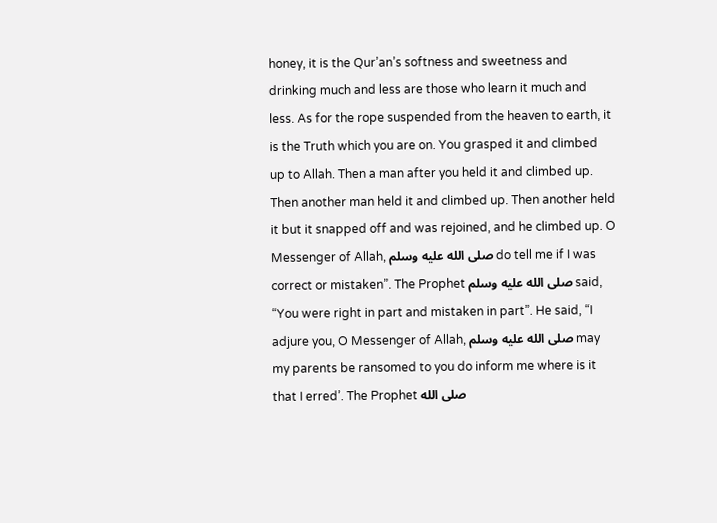honey, it is the Qur’an’s softness and sweetness and drinking much and less are those who learn it much and less. As for the rope suspended from the heaven to earth, it is the Truth which you are on. You grasped it and climbed up to Allah. Then a man after you held it and climbed up. Then another man held it and climbed up. Then another held it but it snapped off and was rejoined, and he climbed up. O Messenger of Allah, صلى الله عليه وسلم do tell me if I was correct or mistaken”. The Prophet صلى الله عليه وسلم said, “You were right in part and mistaken in part”. He said, “I adjure you, O Messenger of Allah, صلى الله عليه وسلم may my parents be ransomed to you do inform me where is it that I erred’. The Prophet صلى الله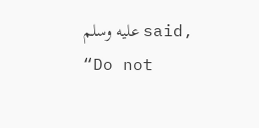عليه وسلم said, “Do not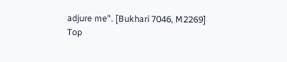adjure me”. [Bukhari 7046, M2269]
Top